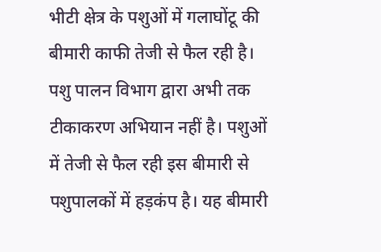भीटी क्षेत्र के पशुओं में गलाघोंटू की बीमारी काफी तेजी से फैल रही है। पशु पालन विभाग द्वारा अभी तक टीकाकरण अभियान नहीं है। पशुओं में तेजी से फैल रही इस बीमारी से पशुपालकों में हड़कंप है। यह बीमारी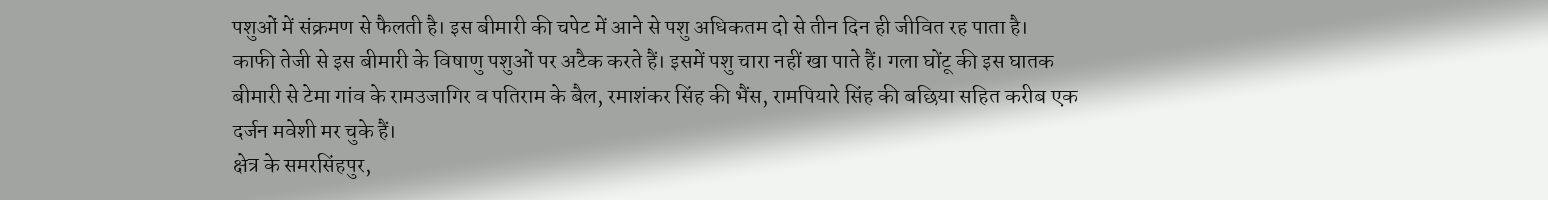पशुओं में संक्रमण से फैलती है। इस बीमारी की चपेट में आने से पशु अधिकतम दो से तीन दिन ही जीवित रह पाता है।
काफी तेजी से इस बीमारी के विषाणु पशुओं पर अटैक करते हैं। इसमें पशु चारा नहीं खा पाते हैं। गला घोंटू की इस घातक बीमारी से टेमा गांव के रामउजागिर व पतिराम के बैल, रमाशंकर सिंह की भैंस, रामपियारे सिंह की बछिया सहित करीब एक दर्जन मवेशी मर चुके हैं।
क्षेत्र के समरसिंहपुर,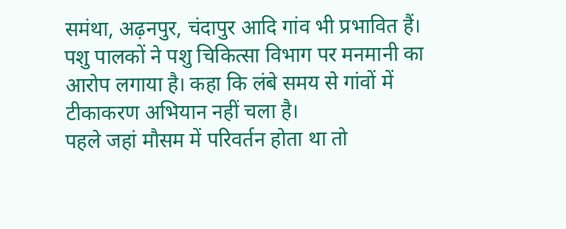समंथा, अढ़नपुर, चंदापुर आदि गांव भी प्रभावित हैं। पशु पालकों ने पशु चिकित्सा विभाग पर मनमानी का आरोप लगाया है। कहा कि लंबे समय से गांवों में टीकाकरण अभियान नहीं चला है।
पहले जहां मौसम में परिवर्तन होता था तो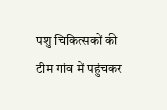पशु चिकित्सकों की टीम गांव में पहुंचकर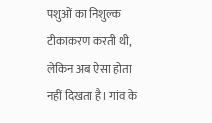पशुओं का निशुल्क टीकाकरण करती थी, लेकिन अब ऐसा होता नहीं दिखता है। गांव के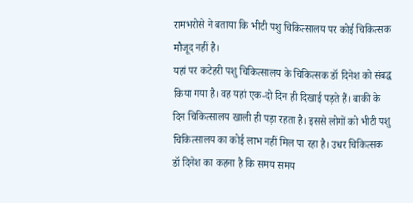रामभरोसे ने बताया कि भीटी पशु चिकित्सालय पर कोई चिकित्सक मौजूद नहीं है।
यहां पर कटेहरी पशु चिकित्सालय के चिकित्सक डॉ दिनेश को संबद्ध किया गया है। वह यहां एक-दो दिन ही दिखाई पड़ते हैं। बाकी के दिन चिकित्सालय खाली ही पड़ा रहता है। इससे लोगों को भीटी पशु चिकित्सालय का कोई लाभ नहीं मिल पा रहा है। उधर चिकित्सक डॉ दिनेश का कहना है कि समय समय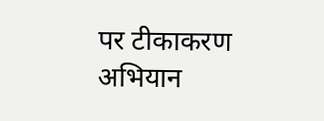पर टीकाकरण अभियान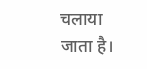चलाया जाता है।